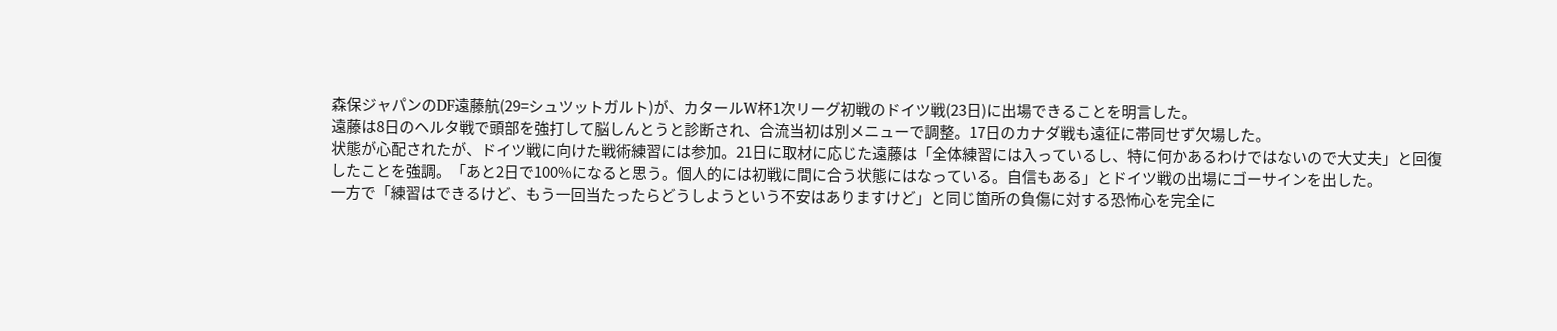森保ジャパンのDF遠藤航(29=シュツットガルト)が、カタールW杯1次リーグ初戦のドイツ戦(23日)に出場できることを明言した。
遠藤は8日のヘルタ戦で頭部を強打して脳しんとうと診断され、合流当初は別メニューで調整。17日のカナダ戦も遠征に帯同せず欠場した。
状態が心配されたが、ドイツ戦に向けた戦術練習には参加。21日に取材に応じた遠藤は「全体練習には入っているし、特に何かあるわけではないので大丈夫」と回復したことを強調。「あと2日で100%になると思う。個人的には初戦に間に合う状態にはなっている。自信もある」とドイツ戦の出場にゴーサインを出した。
一方で「練習はできるけど、もう一回当たったらどうしようという不安はありますけど」と同じ箇所の負傷に対する恐怖心を完全に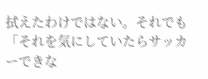拭えたわけではない。それでも「それを気にしていたらサッカーできな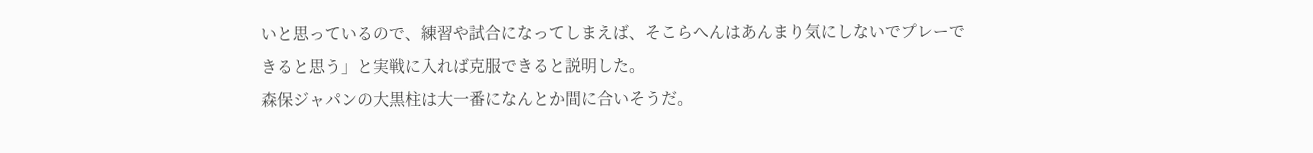いと思っているので、練習や試合になってしまえば、そこらへんはあんまり気にしないでプレーできると思う」と実戦に入れば克服できると説明した。
森保ジャパンの大黒柱は大一番になんとか間に合いそうだ。